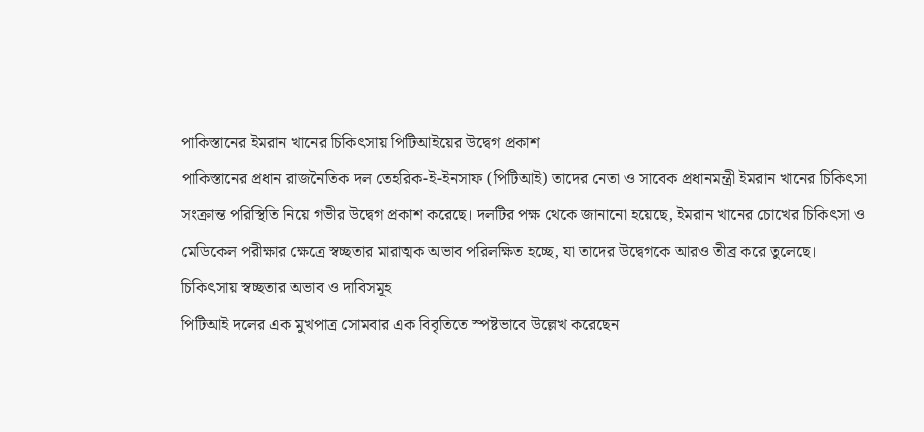পাকিস্তানের ইমরান খানের চিকিৎসায় পিটিআইয়ের উদ্বেগ প্রকাশ
পাকিস্তানের প্রধান রাজনৈতিক দল তেহরিক-ই-ইনসাফ (পিটিআই) তাদের নেতা ও সাবেক প্রধানমন্ত্রী ইমরান খানের চিকিৎসা সংক্রান্ত পরিস্থিতি নিয়ে গভীর উদ্বেগ প্রকাশ করেছে। দলটির পক্ষ থেকে জানানো হয়েছে, ইমরান খানের চোখের চিকিৎসা ও মেডিকেল পরীক্ষার ক্ষেত্রে স্বচ্ছতার মারাত্মক অভাব পরিলক্ষিত হচ্ছে, যা তাদের উদ্বেগকে আরও তীব্র করে তুলেছে।
চিকিৎসায় স্বচ্ছতার অভাব ও দাবিসমূহ
পিটিআই দলের এক মুখপাত্র সোমবার এক বিবৃতিতে স্পষ্টভাবে উল্লেখ করেছেন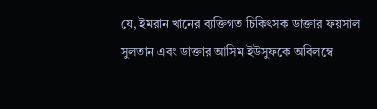যে, ইমরান খানের ব্যক্তিগত চিকিৎসক ডাক্তার ফয়সাল সুলতান এবং ডাক্তার আসিম ইউসুফকে অবিলম্বে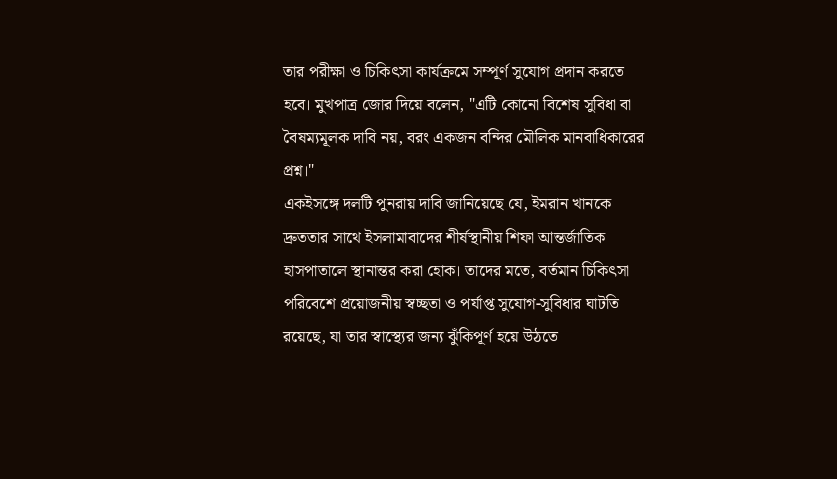তার পরীক্ষা ও চিকিৎসা কার্যক্রমে সম্পূর্ণ সুযোগ প্রদান করতে হবে। মুখপাত্র জোর দিয়ে বলেন, "এটি কোনো বিশেষ সুবিধা বা বৈষম্যমূলক দাবি নয়, বরং একজন বন্দির মৌলিক মানবাধিকারের প্রশ্ন।"
একইসঙ্গে দলটি পুনরায় দাবি জানিয়েছে যে, ইমরান খানকে দ্রুততার সাথে ইসলামাবাদের শীর্ষস্থানীয় শিফা আন্তর্জাতিক হাসপাতালে স্থানান্তর করা হোক। তাদের মতে, বর্তমান চিকিৎসা পরিবেশে প্রয়োজনীয় স্বচ্ছতা ও পর্যাপ্ত সুযোগ-সুবিধার ঘাটতি রয়েছে, যা তার স্বাস্থ্যের জন্য ঝুঁকিপূর্ণ হয়ে উঠতে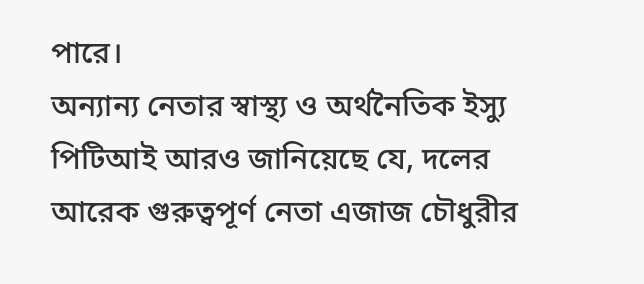পারে।
অন্যান্য নেতার স্বাস্থ্য ও অর্থনৈতিক ইস্যু
পিটিআই আরও জানিয়েছে যে, দলের আরেক গুরুত্বপূর্ণ নেতা এজাজ চৌধুরীর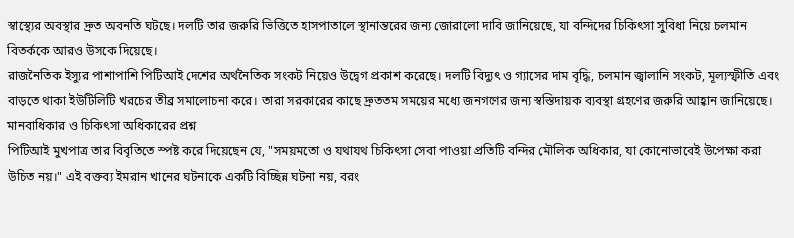স্বাস্থ্যের অবস্থার দ্রুত অবনতি ঘটছে। দলটি তার জরুরি ভিত্তিতে হাসপাতালে স্থানান্তরের জন্য জোরালো দাবি জানিয়েছে, যা বন্দিদের চিকিৎসা সুবিধা নিয়ে চলমান বিতর্ককে আরও উসকে দিয়েছে।
রাজনৈতিক ইস্যুর পাশাপাশি পিটিআই দেশের অর্থনৈতিক সংকট নিয়েও উদ্বেগ প্রকাশ করেছে। দলটি বিদ্যুৎ ও গ্যাসের দাম বৃদ্ধি, চলমান জ্বালানি সংকট, মূল্যস্ফীতি এবং বাড়তে থাকা ইউটিলিটি খরচের তীব্র সমালোচনা করে। তারা সরকারের কাছে দ্রুততম সময়ের মধ্যে জনগণের জন্য স্বস্তিদায়ক ব্যবস্থা গ্রহণের জরুরি আহ্বান জানিয়েছে।
মানবাধিকার ও চিকিৎসা অধিকারের প্রশ্ন
পিটিআই মুখপাত্র তার বিবৃতিতে স্পষ্ট করে দিয়েছেন যে, "সময়মতো ও যথাযথ চিকিৎসা সেবা পাওয়া প্রতিটি বন্দির মৌলিক অধিকার, যা কোনোভাবেই উপেক্ষা করা উচিত নয়।" এই বক্তব্য ইমরান খানের ঘটনাকে একটি বিচ্ছিন্ন ঘটনা নয়, বরং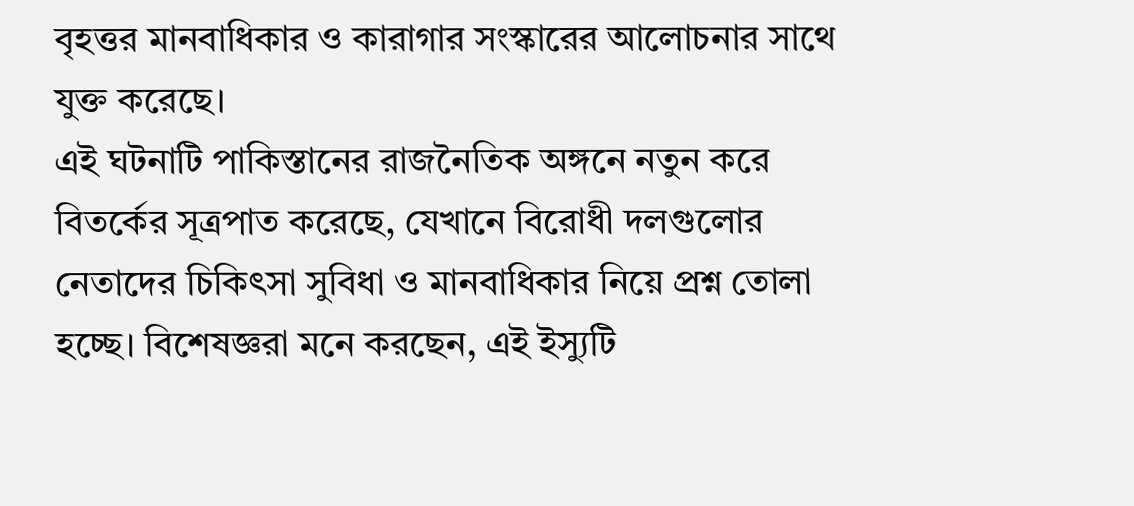বৃহত্তর মানবাধিকার ও কারাগার সংস্কারের আলোচনার সাথে যুক্ত করেছে।
এই ঘটনাটি পাকিস্তানের রাজনৈতিক অঙ্গনে নতুন করে বিতর্কের সূত্রপাত করেছে, যেখানে বিরোধী দলগুলোর নেতাদের চিকিৎসা সুবিধা ও মানবাধিকার নিয়ে প্রশ্ন তোলা হচ্ছে। বিশেষজ্ঞরা মনে করছেন, এই ইস্যুটি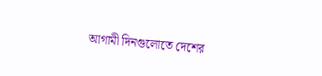আগামী দিনগুলোতে দেশের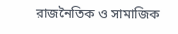রাজনৈতিক ও সামাজিক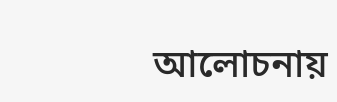আলোচনায়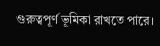গুরুত্বপূর্ণ ভূমিকা রাখতে পারে।